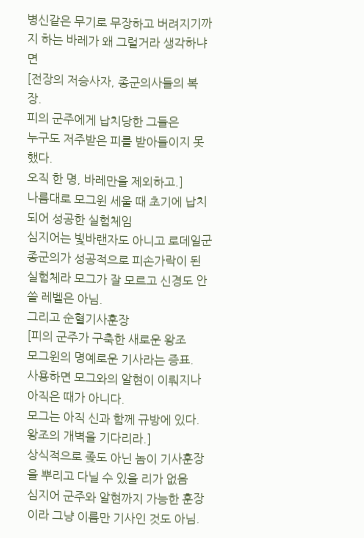병신같은 무기로 무장하고 버려지기까지 하는 바레가 왜 그럴거라 생각하냐면
[전장의 저승사자, 종군의사들의 복장.
피의 군주에게 납치당한 그들은
누구도 저주받은 피를 받아들이지 못했다.
오직 한 명, 바레만을 제외하고.]
나름대로 모그윈 세울 때 초기에 납치되어 성공한 실험체임
심지어는 빛바랜자도 아니고 로데일군 종군의가 성공적으로 피손가락이 된 실험체라 모그가 잘 모르고 신경도 안쓸 레벨은 아님.
그리고 순혈기사훈장
[피의 군주가 구축한 새로운 왕조
모그윈의 명예로운 기사라는 증표.
사용하면 모그와의 알현이 이뤄지나
아직은 때가 아니다.
모그는 아직 신과 함께 규방에 있다.
왕조의 개벽을 기다리라.]
상식적으로 좆도 아닌 놈이 기사훈장을 뿌리고 다닐 수 있을 리가 없음
심지어 군주와 알현까지 가능한 훈장이라 그냥 이름만 기사인 것도 아님.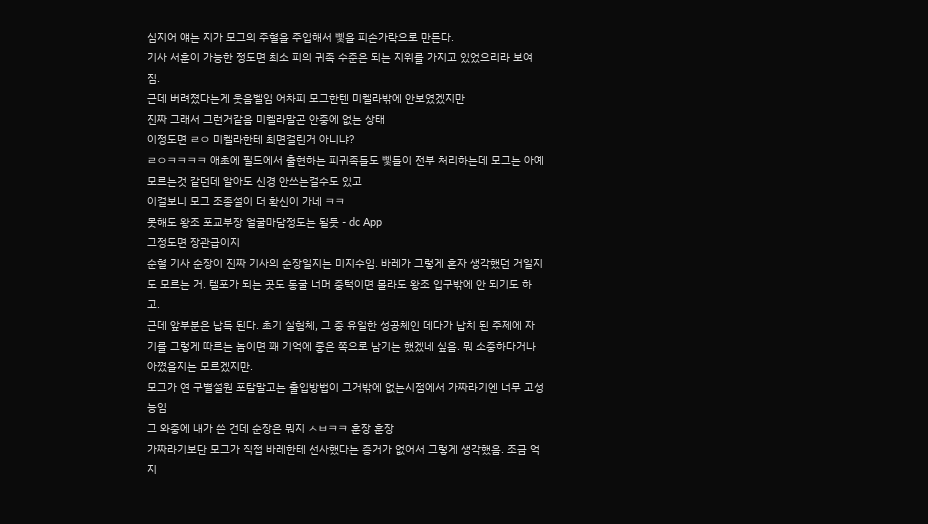심지어 얘는 지가 모그의 주혈을 주입해서 삧을 피손가락으로 만든다.
기사 서훈이 가능한 정도면 최소 피의 귀족 수준은 되는 지위를 가지고 있었으리라 보여짐.
근데 버려졌다는게 웃음벨임 어차피 모그한텐 미켈라밖에 안보였겠지만
진짜 그래서 그런거같음 미켈라말곤 안중에 없는 상태
이정도면 ㄹㅇ 미켈라한테 최면걸린거 아니냐?
ㄹㅇㅋㅋㅋㅋ 애초에 필드에서 출현하는 피귀족들도 삧들이 전부 처리하는데 모그는 아예 모르는것 같던데 알아도 신경 안쓰는걸수도 있고
이걸보니 모그 조종설이 더 확신이 가네 ㅋㅋ
못해도 왕조 포교부장 얼굴마담정도는 될듯 - dc App
그정도면 장관급이지
순혈 기사 순장이 진짜 기사의 순장일지는 미지수임. 바레가 그렇게 혼자 생각했던 거일지도 모르는 거. 텔포가 되는 곳도 동굴 너머 중턱이면 몰라도 왕조 입구밖에 안 되기도 하고.
근데 앞부분은 납득 된다. 초기 실험체, 그 중 유일한 성공체인 데다가 납치 된 주제에 자기를 그렇게 따르는 놈이면 꽤 기억에 좋은 쪽으로 남기는 했겠네 싶음. 뭐 소중하다거나 아꼈을지는 모르겠지만.
모그가 연 구별설원 포탈말고는 출입방법이 그거밖에 없는시점에서 가짜라기엔 너무 고성능임
그 와중에 내가 쓴 건데 순장은 뭐지 ㅅㅂㅋㅋ 훈장 훈장
가짜라기보단 모그가 직접 바레한테 선사했다는 증거가 없어서 그렇게 생각했음. 조금 억지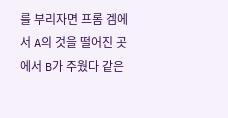를 부리자면 프롬 겜에서 A의 것을 떨어진 곳에서 B가 주웠다 같은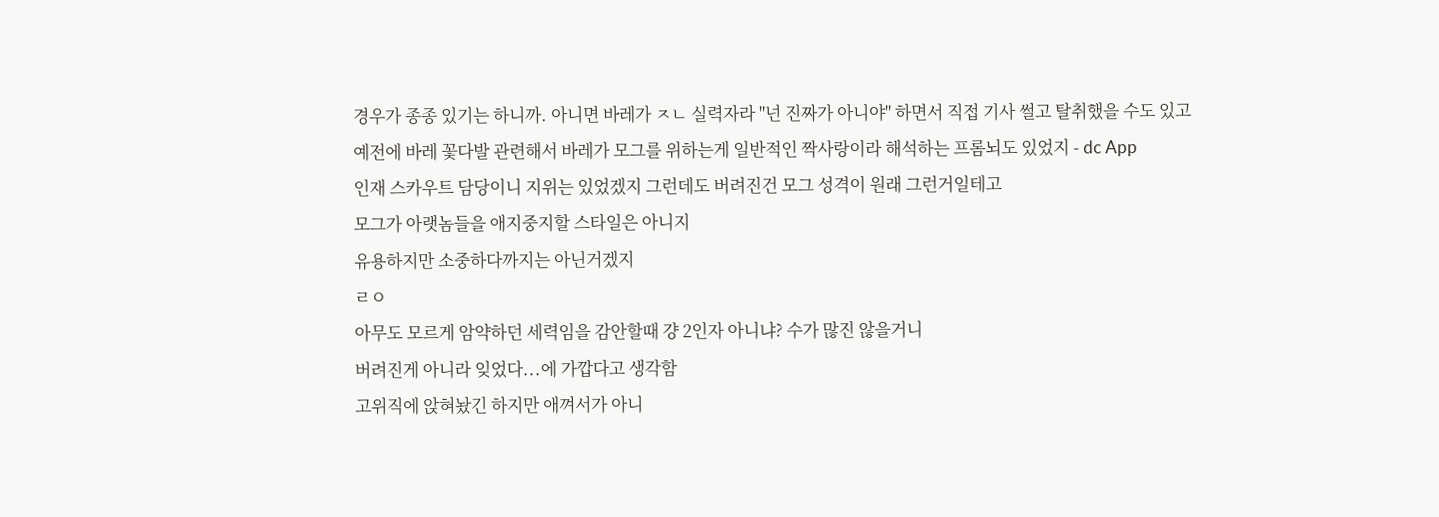경우가 종종 있기는 하니까. 아니면 바레가 ㅈㄴ 실력자라 "넌 진짜가 아니야" 하면서 직접 기사 썰고 탈취했을 수도 있고
예전에 바레 꽃다발 관련해서 바레가 모그를 위하는게 일반적인 짝사랑이라 해석하는 프롬뇌도 있었지 - dc App
인재 스카우트 담당이니 지위는 있었겠지 그런데도 버려진건 모그 성격이 원래 그런거일테고
모그가 아랫놈들을 애지중지할 스타일은 아니지
유용하지만 소중하다까지는 아닌거겠지
ㄹㅇ
아무도 모르게 암약하던 세력임을 감안할때 걍 2인자 아니냐? 수가 많진 않을거니
버려진게 아니라 잊었다...에 가깝다고 생각함
고위직에 앉혀놨긴 하지만 애껴서가 아니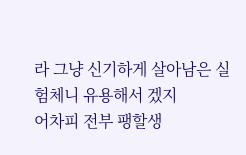라 그냥 신기하게 살아남은 실험체니 유용해서 겠지
어차피 전부 팽할생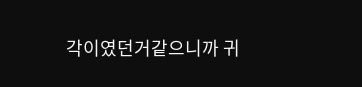각이였던거같으니까 귀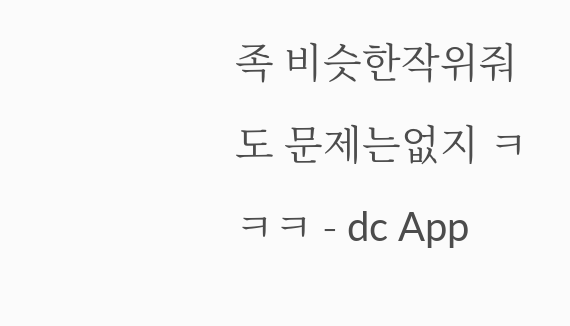족 비슷한작위줘도 문제는없지 ㅋㅋㅋ - dc App